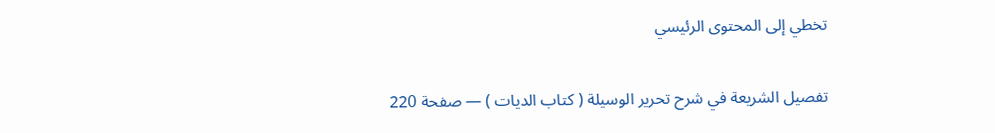تخطي إلى المحتوى الرئيسي

تفصيل الشريعة في شرح تحرير الوسيلة ( كتاب الديات ) — صفحة 220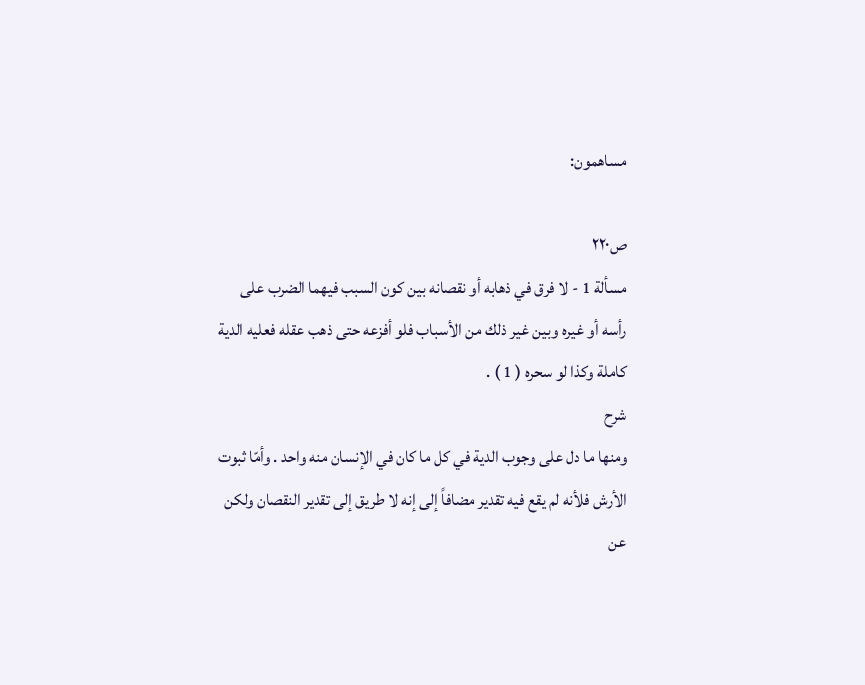مساهمون:

ص٢٢٠
مسألة 1 - لا فرق في ذهابه أو نقصانه بين كون السبب فيهما الضرب على رأسه أو غيره وبين غير ذلك من الأسباب فلو أفزعه حتى ذهب عقله فعليه الدية كاملة وكذا لو سحره ( 1 ) .
شرح
ومنها ما دل على وجوب الدية في كل ما كان في الإنسان منه واحد . وأمّا ثبوت الأرش فلأنه لم يقع فيه تقدير مضافاً إلى إنه لا طريق إلى تقدير النقصان ولكن عن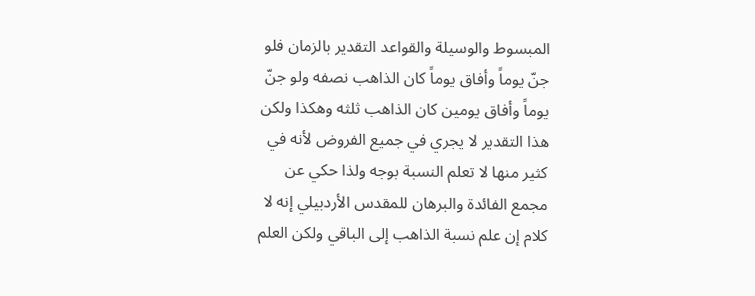المبسوط والوسيلة والقواعد التقدير بالزمان فلو جنّ يوماً وأفاق يوماً كان الذاهب نصفه ولو جنّ يوماً وأفاق يومين كان الذاهب ثلثه وهكذا ولكن هذا التقدير لا يجري في جميع الفروض لأنه في كثير منها لا تعلم النسبة بوجه ولذا حكي عن مجمع الفائدة والبرهان للمقدس الأردبيلي إنه لا كلام إن علم نسبة الذاهب إلى الباقي ولكن العلم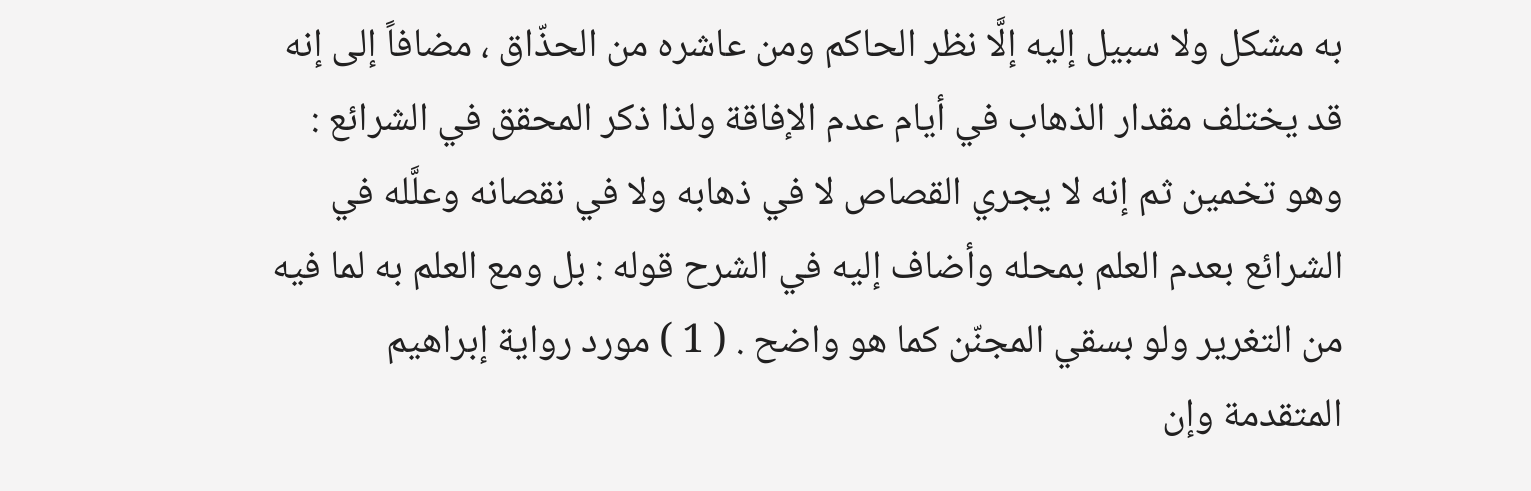به مشكل ولا سبيل إليه إلَّا نظر الحاكم ومن عاشره من الحذّاق ، مضافاً إلى إنه قد يختلف مقدار الذهاب في أيام عدم الإفاقة ولذا ذكر المحقق في الشرائع : وهو تخمين ثم إنه لا يجري القصاص لا في ذهابه ولا في نقصانه وعلَّله في الشرائع بعدم العلم بمحله وأضاف إليه في الشرح قوله : بل ومع العلم به لما فيه من التغرير ولو بسقي المجنّن كما هو واضح . ( 1 ) مورد رواية إبراهيم المتقدمة وإن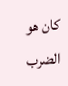كان هو الضرب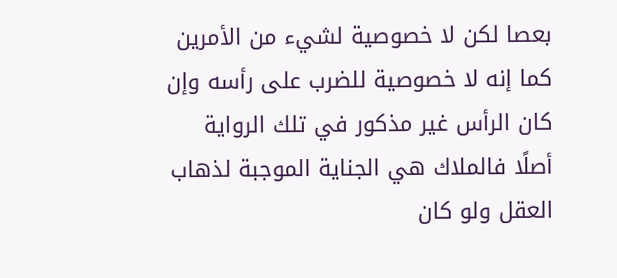بعصا لكن لا خصوصية لشيء من الأمرين كما إنه لا خصوصية للضرب على رأسه وإن كان الرأس غير مذكور في تلك الرواية أصلًا فالملاك هي الجناية الموجبة لذهاب العقل ولو كان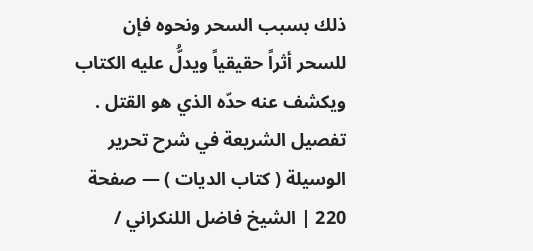ذلك بسبب السحر ونحوه فإن للسحر أثراً حقيقياً ويدلُّ عليه الكتاب ويكشف عنه حدّه الذي هو القتل .
تفصيل الشريعة في شرح تحرير الوسيلة ( كتاب الديات ) — صفحة 220 | الشيخ فاضل اللنكراني /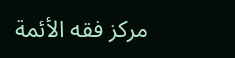مركز فقه الأئمة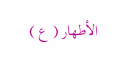الأطهار ( ع )